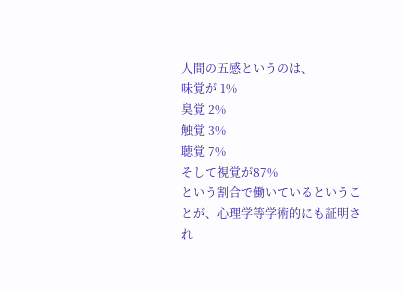人間の五感というのは、
味覚が 1%
臭覚 2%
触覚 3%
聴覚 7%
そして視覚が87%
という割合で働いているということが、心理学等学術的にも証明され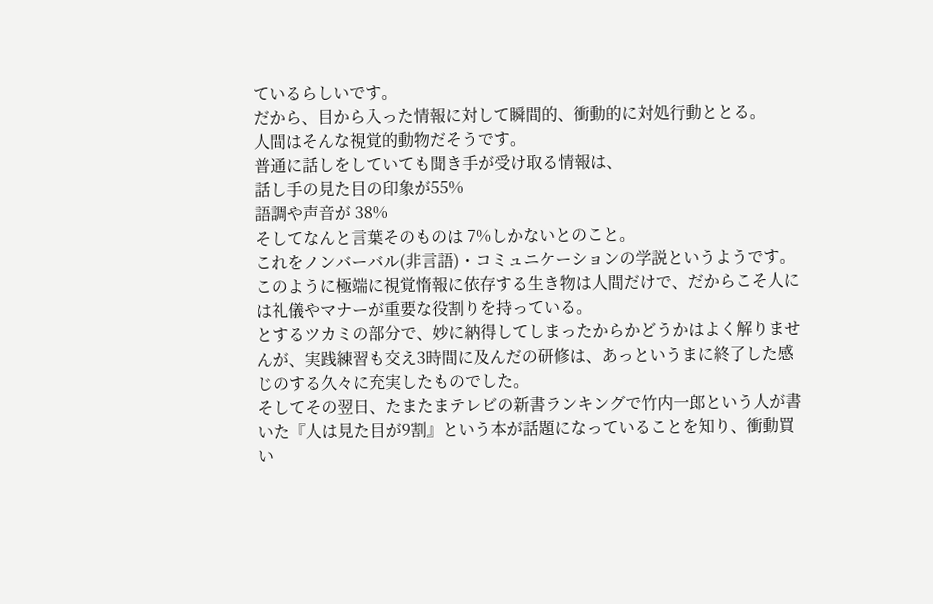ているらしいです。
だから、目から入った情報に対して瞬間的、衝動的に対処行動ととる。
人間はそんな視覚的動物だそうです。
普通に話しをしていても聞き手が受け取る情報は、
話し手の見た目の印象が55%
語調や声音が 38%
そしてなんと言葉そのものは 7%しかないとのこと。
これをノンバーバル(非言語)・コミュニケーションの学説というようです。
このように極端に視覚惰報に依存する生き物は人間だけで、だからこそ人には礼儀やマナーが重要な役割りを持っている。
とするツカミの部分で、妙に納得してしまったからかどうかはよく解りませんが、実践練習も交え3時間に及んだの研修は、あっというまに終了した感じのする久々に充実したものでした。
そしてその翌日、たまたまテレビの新書ランキングで竹内一郎という人が書いた『人は見た目が9割』という本が話題になっていることを知り、衝動買い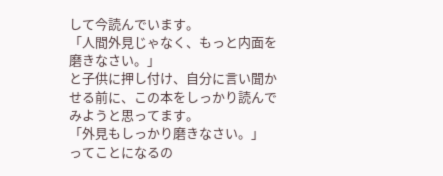して今読んでいます。
「人間外見じゃなく、もっと内面を磨きなさい。」
と子供に押し付け、自分に言い聞かせる前に、この本をしっかり読んでみようと思ってます。
「外見もしっかり磨きなさい。」
ってことになるの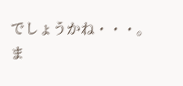でしょうかね・・・。
ま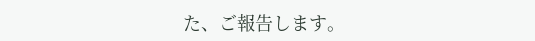た、ご報告します。